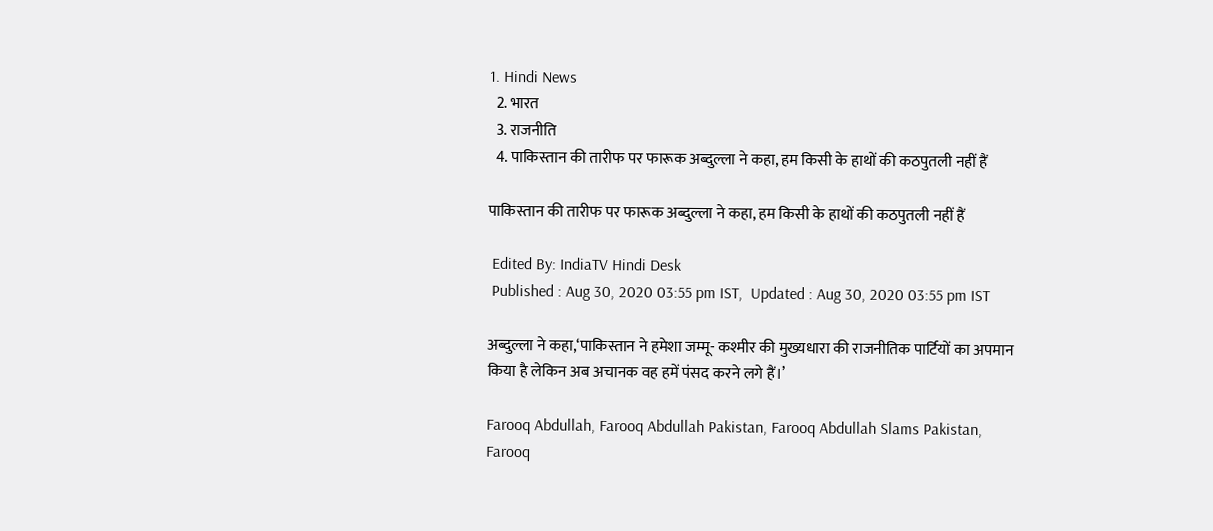1. Hindi News
  2. भारत
  3. राजनीति
  4. पाकिस्तान की तारीफ पर फारूक अब्दुल्ला ने कहा, हम किसी के हाथों की कठपुतली नहीं हैं

पाकिस्तान की तारीफ पर फारूक अब्दुल्ला ने कहा, हम किसी के हाथों की कठपुतली नहीं हैं

 Edited By: IndiaTV Hindi Desk
 Published : Aug 30, 2020 03:55 pm IST,  Updated : Aug 30, 2020 03:55 pm IST

अब्दुल्ला ने कहा,‘पाकिस्तान ने हमेशा जम्मू- कश्मीर की मुख्यधारा की राजनीतिक पार्टियों का अपमान किया है लेकिन अब अचानक वह हमें पंसद करने लगे हैं।’

Farooq Abdullah, Farooq Abdullah Pakistan, Farooq Abdullah Slams Pakistan, Farooq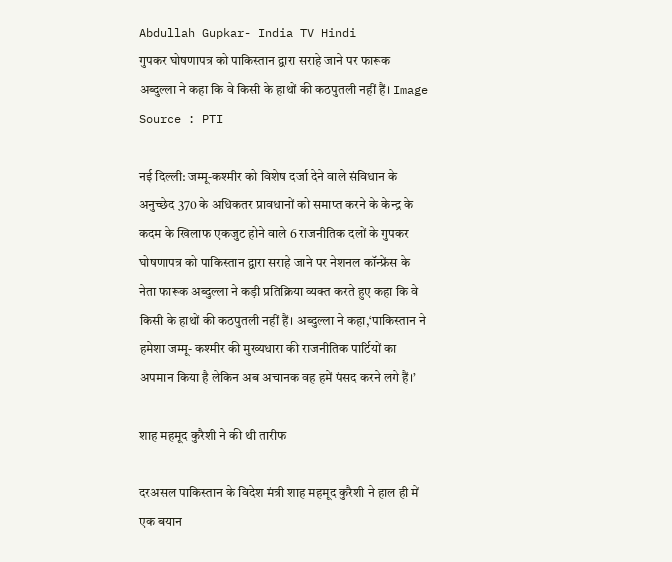Abdullah Gupkar- India TV Hindi
गुपकर घोषणापत्र को पाकिस्तान द्वारा सराहे जाने पर फारूक अब्दुल्ला ने कहा कि वे किसी के हाथों की कठपुतली नहीं हैं। Image Source : PTI

नई दिल्ली: जम्मू-कश्मीर को विशेष दर्जा देने वाले संविधान के अनुच्छेद 370 के अधिकतर प्रावधानों को समाप्त करने के केन्द्र के कदम के खिलाफ एकजुट होने वाले 6 राजनीतिक दलों के गुपकर घोषणापत्र को पाकिस्तान द्वारा सराहे जाने पर नेशनल कॉन्फ्रेंस के नेता फारूक अब्दुल्ला ने कड़ी प्रतिक्रिया व्यक्त करते हुए कहा कि वे किसी के हाथों की कठपुतली नहीं हैं। अब्दुल्ला ने कहा,‘पाकिस्तान ने हमेशा जम्मू- कश्मीर की मुख्यधारा की राजनीतिक पार्टियों का अपमान किया है लेकिन अब अचानक वह हमें पंसद करने लगे हैं।’

शाह महमूद कुरैशी ने की थी तारीफ

दरअसल पाकिस्तान के विदेश मंत्री शाह महमूद कुरैशी ने हाल ही में एक बयान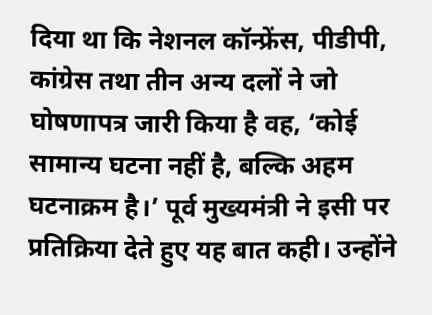दिया था कि नेशनल कॉन्फ्रेंस, पीडीपी, कांग्रेस तथा तीन अन्य दलों ने जो घोषणापत्र जारी किया है वह, ‘कोई सामान्य घटना नहीं है, बल्कि अहम घटनाक्रम है।’ पूर्व मुख्यमंत्री ने इसी पर प्रतिक्रिया देते हुए यह बात कही। उन्होंने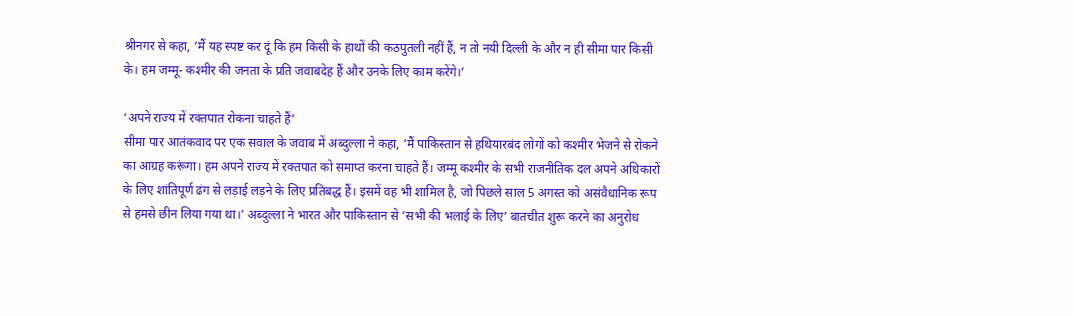श्रीनगर से कहा, ‘मैं यह स्पष्ट कर दूं कि हम किसी के हाथों की कठपुतली नहीं हैं, न तो नयी दिल्ली के और न ही सीमा पार किसी के। हम जम्मू- कश्मीर की जनता के प्रति जवाबदेह हैं और उनके लिए काम करेंगे।’

‘अपने राज्य में रक्तपात रोकना चाहते हैं’
सीमा पार आतंकवाद पर एक सवाल के जवाब में अब्दुल्ला ने कहा, ‘मैं पाकिस्तान से हथियारबंद लोगों को कश्मीर भेजने से रोकने का आग्रह करूंगा। हम अपने राज्य में रक्तपात को समाप्त करना चाहते हैं। जम्मू कश्मीर के सभी राजनीतिक दल अपने अधिकारों के लिए शांतिपूर्ण ढंग से लड़ाई लड़ने के लिए प्रतिबद्ध हैं। इसमें वह भी शामिल है, जो पिछले साल 5 अगस्त को असंवैधानिक रूप से हमसे छीन लिया गया था।’ अब्दुल्ला ने भारत और पाकिस्तान से ‘सभी की भलाई के लिए’ बातचीत शुरू करने का अनुरोध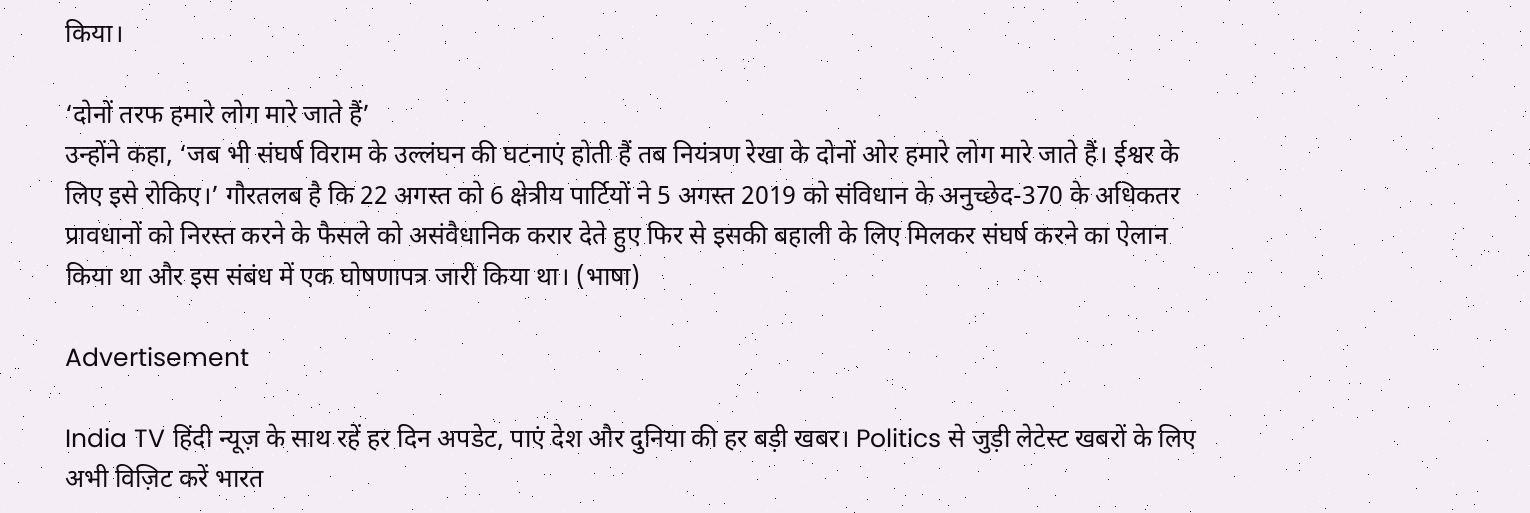किया।

‘दोनों तरफ हमारे लोग मारे जाते हैं’
उन्होंने कहा, ‘जब भी संघर्ष विराम के उल्लंघन की घटनाएं होती हैं तब नियंत्रण रेखा के दोनों ओर हमारे लोग मारे जाते हैं। ईश्वर के लिए इसे रोकिए।’ गौरतलब है कि 22 अगस्त को 6 क्षेत्रीय पार्टियों ने 5 अगस्त 2019 को संविधान के अनुच्छेद-370 के अधिकतर प्रावधानों को निरस्त करने के फैसले को असंवैधानिक करार देते हुए फिर से इसकी बहाली के लिए मिलकर संघर्ष करने का ऐलान किया था और इस संबंध में एक घोषणापत्र जारी किया था। (भाषा)

Advertisement

India TV हिंदी न्यूज़ के साथ रहें हर दिन अपडेट, पाएं देश और दुनिया की हर बड़ी खबर। Politics से जुड़ी लेटेस्ट खबरों के लिए अभी विज़िट करें भारत